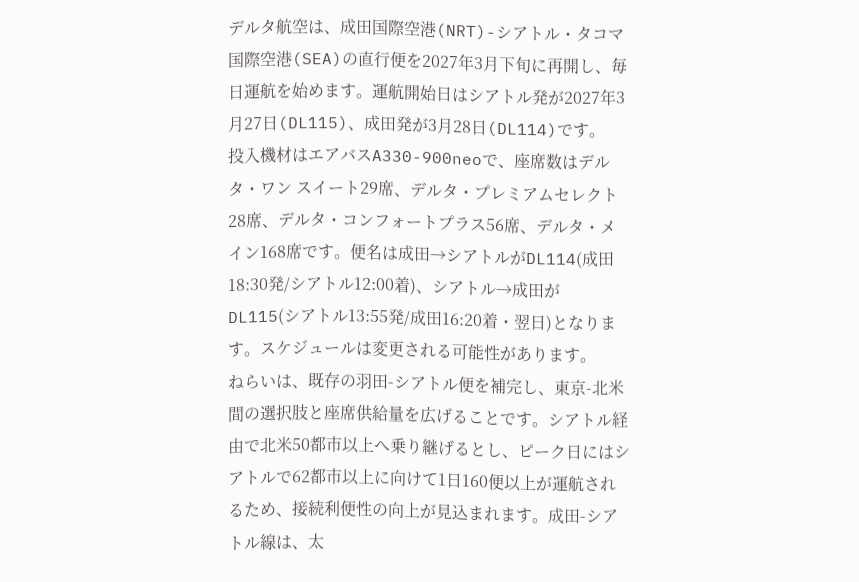デルタ航空は、成田国際空港(NRT)-シアトル・タコマ国際空港(SEA)の直行便を2027年3月下旬に再開し、毎日運航を始めます。運航開始日はシアトル発が2027年3月27日(DL115)、成田発が3月28日(DL114)です。
投入機材はエアバスA330-900neoで、座席数はデルタ・ワン スイート29席、デルタ・プレミアムセレクト28席、デルタ・コンフォートプラス56席、デルタ・メイン168席です。便名は成田→シアトルがDL114(成田18:30発/シアトル12:00着)、シアトル→成田がDL115(シアトル13:55発/成田16:20着・翌日)となります。スケジュールは変更される可能性があります。
ねらいは、既存の羽田-シアトル便を補完し、東京-北米間の選択肢と座席供給量を広げることです。シアトル経由で北米50都市以上へ乗り継げるとし、ピーク日にはシアトルで62都市以上に向けて1日160便以上が運航されるため、接続利便性の向上が見込まれます。成田-シアトル線は、太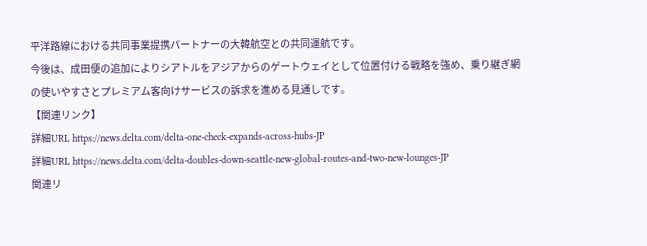平洋路線における共同事業提携パートナーの大韓航空との共同運航です。
今後は、成田便の追加によりシアトルをアジアからのゲートウェイとして位置付ける戦略を強め、乗り継ぎ網の使いやすさとプレミアム客向けサービスの訴求を進める見通しです。
【関連リンク】
詳細URL https://news.delta.com/delta-one-check-expands-across-hubs-JP
詳細URL https://news.delta.com/delta-doubles-down-seattle-new-global-routes-and-two-new-lounges-JP
関連リ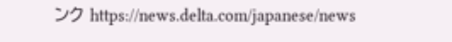ンク https://news.delta.com/japanese/news